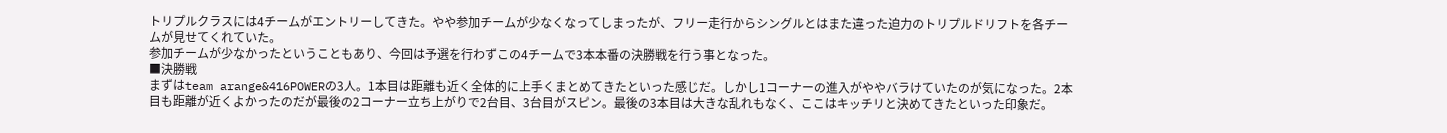トリプルクラスには4チームがエントリーしてきた。やや参加チームが少なくなってしまったが、フリー走行からシングルとはまた違った迫力のトリプルドリフトを各チームが見せてくれていた。
参加チームが少なかったということもあり、今回は予選を行わずこの4チームで3本本番の決勝戦を行う事となった。
■決勝戦
まずはteam arange&416POWERの3人。1本目は距離も近く全体的に上手くまとめてきたといった感じだ。しかし1コーナーの進入がややバラけていたのが気になった。2本目も距離が近くよかったのだが最後の2コーナー立ち上がりで2台目、3台目がスピン。最後の3本目は大きな乱れもなく、ここはキッチリと決めてきたといった印象だ。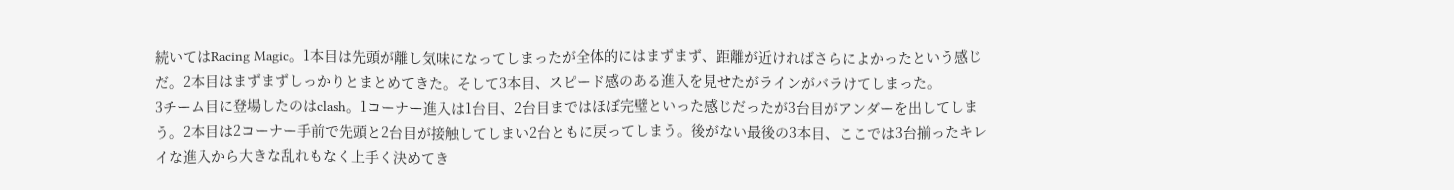続いてはRacing Magic。1本目は先頭が離し気味になってしまったが全体的にはまずまず、距離が近ければさらによかったという感じだ。2本目はまずまずしっかりとまとめてきた。そして3本目、スピード感のある進入を見せたがラインがバラけてしまった。
3チーム目に登場したのはclash。1コーナー進入は1台目、2台目まではほぼ完璧といった感じだったが3台目がアンダーを出してしまう。2本目は2コーナー手前で先頭と2台目が接触してしまい2台ともに戻ってしまう。後がない最後の3本目、ここでは3台揃ったキレイな進入から大きな乱れもなく上手く決めてき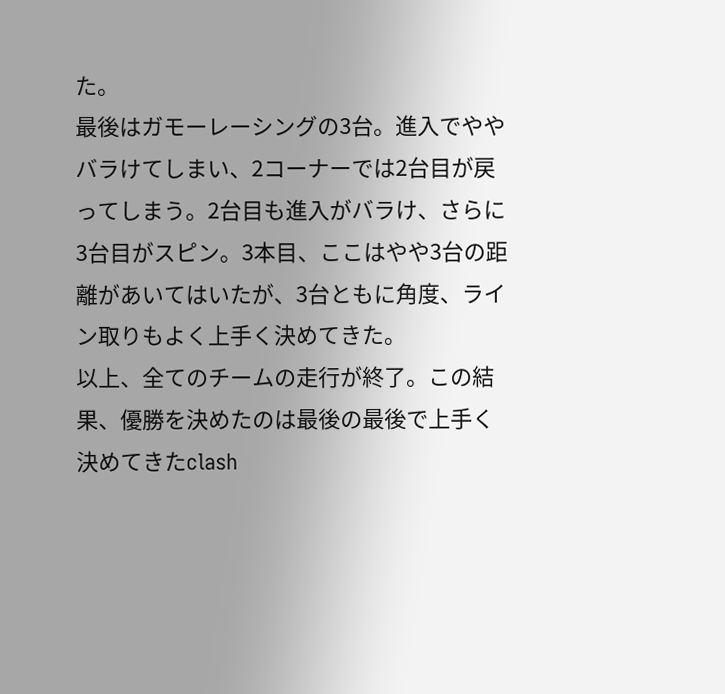た。
最後はガモーレーシングの3台。進入でややバラけてしまい、2コーナーでは2台目が戻ってしまう。2台目も進入がバラけ、さらに3台目がスピン。3本目、ここはやや3台の距離があいてはいたが、3台ともに角度、ライン取りもよく上手く決めてきた。
以上、全てのチームの走行が終了。この結果、優勝を決めたのは最後の最後で上手く決めてきたclash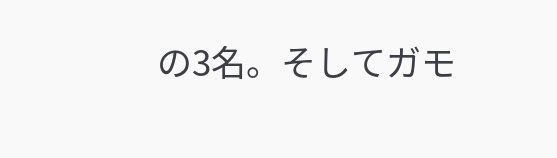の3名。そしてガモ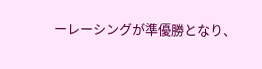ーレーシングが準優勝となり、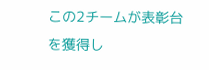この2チームが表彰台を獲得し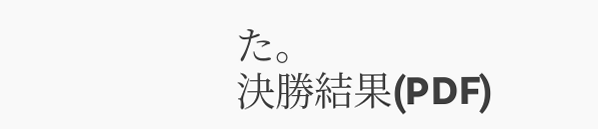た。
決勝結果(PDF)